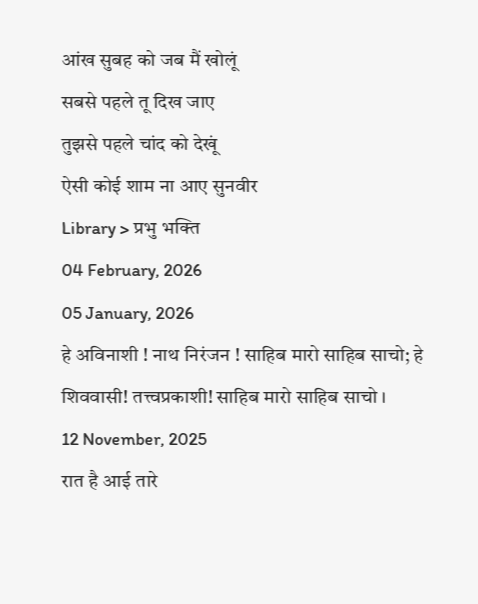आंख सुबह को जब मैं खोलूं
सबसे पहले तू दिख जाए
तुझसे पहले चांद को देखूं
ऐसी कोई शाम ना आए सुनवीर
Library > प्रभु भक्ति
04 February, 2026
05 January, 2026
हे अविनाशी ! नाथ निरंजन ! साहिब मारो साहिब साचो; हे शिववासी! तत्त्वप्रकाशी! साहिब मारो साहिब साचो ।
12 November, 2025
रात है आई तारे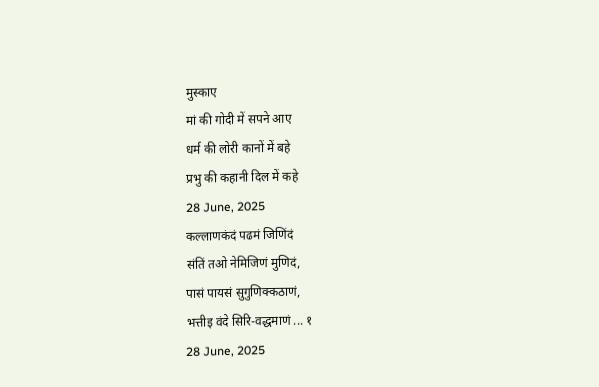मुस्काए
मां की गोदी में सपने आए
धर्म की लोरी कानों में बहे
प्रभु की कहानी दिल में कहे
28 June, 2025
कल्लाणकंदं पढमं जिणिंदं
संतिं तओ नेमिजिणं मुणिदं,
पासं पायसं सुगुणिक्कठाणं,
भत्तीइ वंदे सिरि-वद्धमाणं ... १
28 June, 2025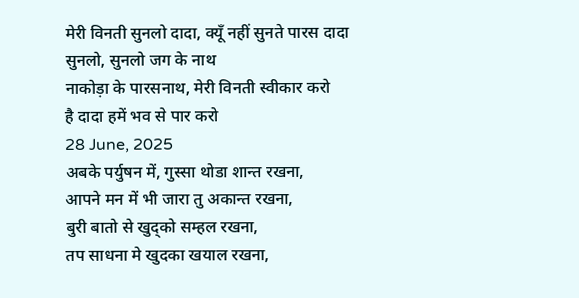मेरी विनती सुनलो दादा, क्यूँ नहीं सुनते पारस दादा
सुनलो, सुनलो जग के नाथ
नाकोड़ा के पारसनाथ, मेरी विनती स्वीकार करो
है दादा हमें भव से पार करो
28 June, 2025
अबके पर्युषन में, गुस्सा थोडा शान्त रखना,
आपने मन में भी जारा तु अकान्त रखना,
बुरी बातो से खुद्को सम्हल रखना,
तप साधना मे खुदका खयाल रखना,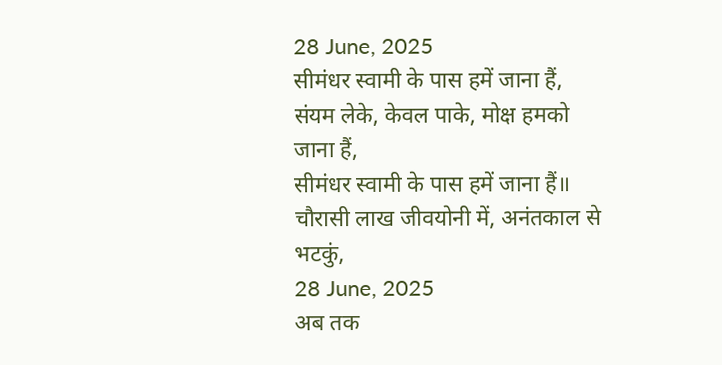28 June, 2025
सीमंधर स्वामी के पास हमें जाना हैं,
संयम लेके, केवल पाके, मोक्ष हमको जाना हैं,
सीमंधर स्वामी के पास हमें जाना हैं॥
चौरासी लाख जीवयोनी में, अनंतकाल से भटकुं,
28 June, 2025
अब तक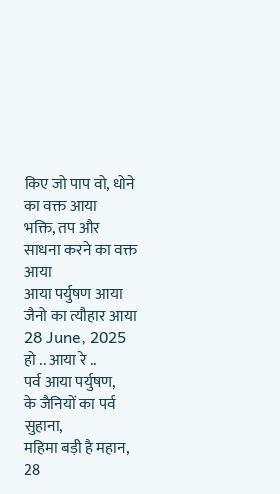किए जो पाप वो, धोने का वक्त आया
भक्ति, तप और साधना करने का वक्त आया
आया पर्युषण आया
जैनो का त्यौहार आया
28 June, 2025
हो .. आया रे ..
पर्व आया पर्युषण,
के जैनियों का पर्व सुहाना,
महिमा बड़ी है महान,
28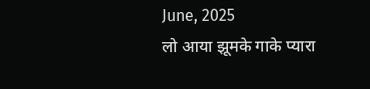June, 2025
लो आया झूमके गाके प्यारा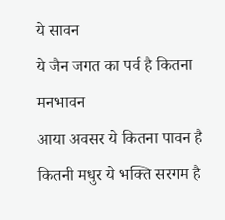ये सावन
ये जैन जगत का पर्व है कितना मनभावन
आया अवसर ये कितना पावन है
कितनी मधुर ये भक्ति सरगम है